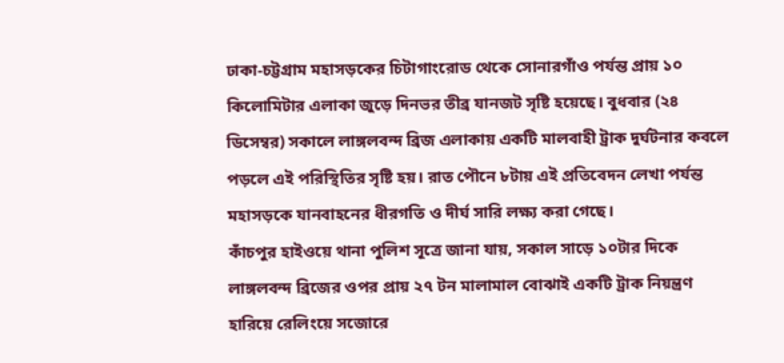ঢাকা-চট্টগ্রাম মহাসড়কের চিটাগাংরোড থেকে সোনারগাঁও পর্যন্ত প্রায় ১০ কিলোমিটার এলাকা জুড়ে দিনভর তীব্র যানজট সৃষ্টি হয়েছে। বুধবার (২৪ ডিসেম্বর) সকালে লাঙ্গলবন্দ ব্রিজ এলাকায় একটি মালবাহী ট্রাক দুর্ঘটনার কবলে পড়লে এই পরিস্থিতির সৃষ্টি হয়। রাত পৌনে ৮টায় এই প্রতিবেদন লেখা পর্যন্ত মহাসড়কে যানবাহনের ধীরগতি ও দীর্ঘ সারি লক্ষ্য করা গেছে।
কাঁচপুর হাইওয়ে থানা পুলিশ সূত্রে জানা যায়, সকাল সাড়ে ১০টার দিকে লাঙ্গলবন্দ ব্রিজের ওপর প্রায় ২৭ টন মালামাল বোঝাই একটি ট্রাক নিয়ন্ত্রণ হারিয়ে রেলিংয়ে সজোরে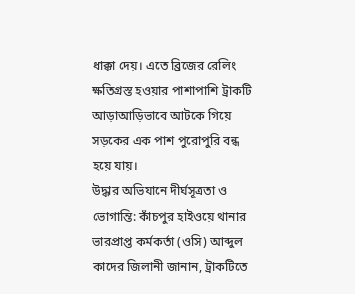ধাক্কা দেয়। এতে ব্রিজের রেলিং ক্ষতিগ্রস্ত হওয়ার পাশাপাশি ট্রাকটি আড়াআড়িভাবে আটকে গিয়ে সড়কের এক পাশ পুরোপুরি বন্ধ হয়ে যায়।
উদ্ধার অভিযানে দীর্ঘসূত্রতা ও ভোগান্তি: কাঁচপুর হাইওয়ে থানার ভারপ্রাপ্ত কর্মকর্তা (ওসি) আব্দুল কাদের জিলানী জানান, ট্রাকটিতে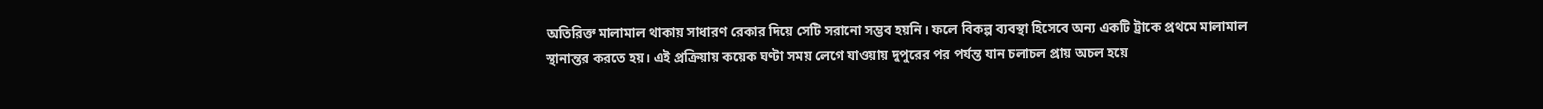অতিরিক্ত মালামাল থাকায় সাধারণ রেকার দিয়ে সেটি সরানো সম্ভব হয়নি। ফলে বিকল্প ব্যবস্থা হিসেবে অন্য একটি ট্রাকে প্রথমে মালামাল স্থানান্তর করতে হয়। এই প্রক্রিয়ায় কয়েক ঘণ্টা সময় লেগে যাওয়ায় দুপুরের পর পর্যন্ত যান চলাচল প্রায় অচল হয়ে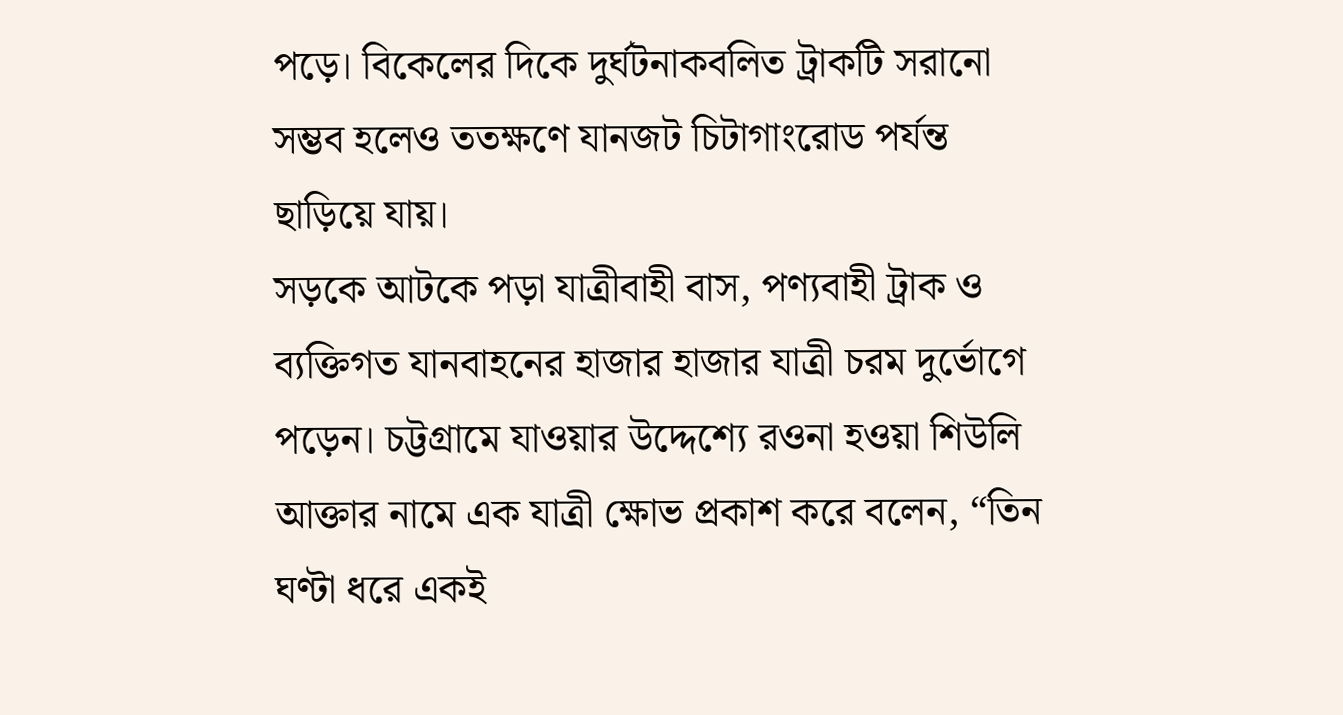পড়ে। বিকেলের দিকে দুর্ঘটনাকবলিত ট্রাকটি সরানো সম্ভব হলেও ততক্ষণে যানজট চিটাগাংরোড পর্যন্ত ছাড়িয়ে যায়।
সড়কে আটকে পড়া যাত্রীবাহী বাস, পণ্যবাহী ট্রাক ও ব্যক্তিগত যানবাহনের হাজার হাজার যাত্রী চরম দুর্ভোগে পড়েন। চট্টগ্রামে যাওয়ার উদ্দেশ্যে রওনা হওয়া শিউলি আক্তার নামে এক যাত্রী ক্ষোভ প্রকাশ করে বলেন, “তিন ঘণ্টা ধরে একই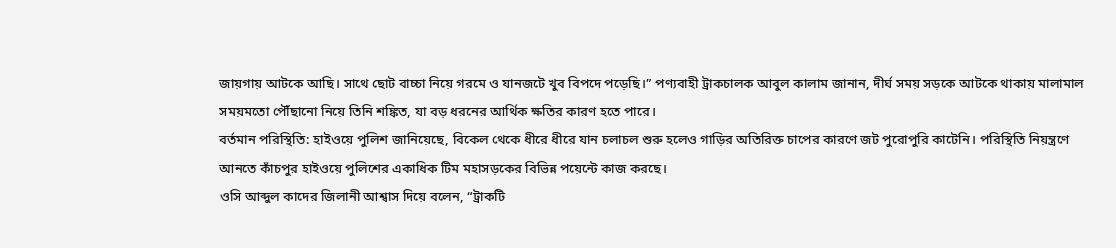জায়গায় আটকে আছি। সাথে ছোট বাচ্চা নিয়ে গরমে ও যানজটে খুব বিপদে পড়েছি।” পণ্যবাহী ট্রাকচালক আবুল কালাম জানান, দীর্ঘ সময় সড়কে আটকে থাকায় মালামাল সময়মতো পৌঁছানো নিয়ে তিনি শঙ্কিত, যা বড় ধরনের আর্থিক ক্ষতির কারণ হতে পারে।
বর্তমান পরিস্থিতি: হাইওয়ে পুলিশ জানিয়েছে, বিকেল থেকে ধীরে ধীরে যান চলাচল শুরু হলেও গাড়ির অতিরিক্ত চাপের কারণে জট পুরোপুরি কাটেনি। পরিস্থিতি নিয়ন্ত্রণে আনতে কাঁচপুর হাইওয়ে পুলিশের একাধিক টিম মহাসড়কের বিভিন্ন পয়েন্টে কাজ করছে।
ওসি আব্দুল কাদের জিলানী আশ্বাস দিয়ে বলেন, “ট্রাকটি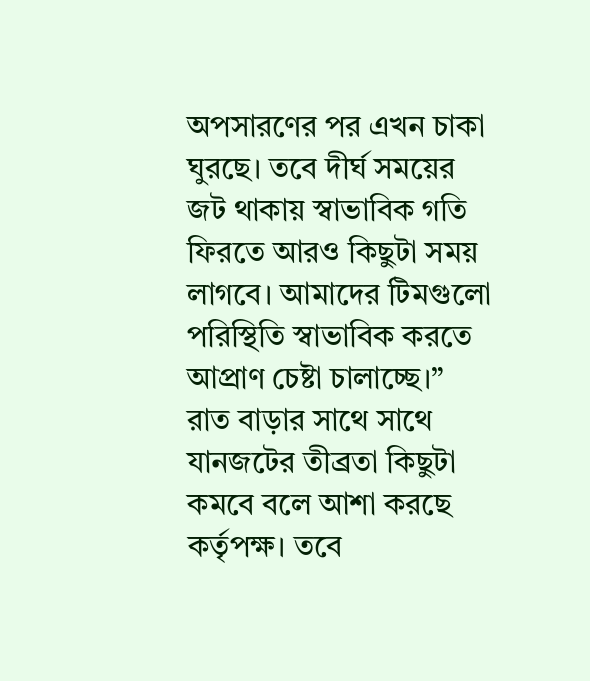অপসারণের পর এখন চাকা ঘুরছে। তবে দীর্ঘ সময়ের জট থাকায় স্বাভাবিক গতি ফিরতে আরও কিছুটা সময় লাগবে। আমাদের টিমগুলো পরিস্থিতি স্বাভাবিক করতে আপ্রাণ চেষ্টা চালাচ্ছে।”
রাত বাড়ার সাথে সাথে যানজটের তীব্রতা কিছুটা কমবে বলে আশা করছে কর্তৃপক্ষ। তবে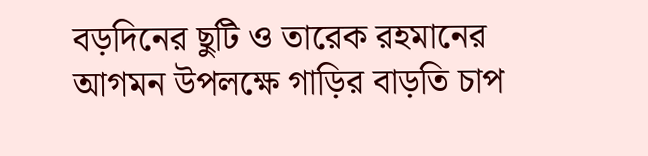বড়দিনের ছুটি ও তারেক রহমানের আগমন উপলক্ষে গাড়ির বাড়তি চাপ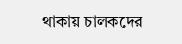থাকায় চালকদের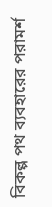বিকল্প পথ ব্যবহারের পরামর্শ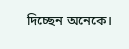দিচ্ছেন অনেকে।